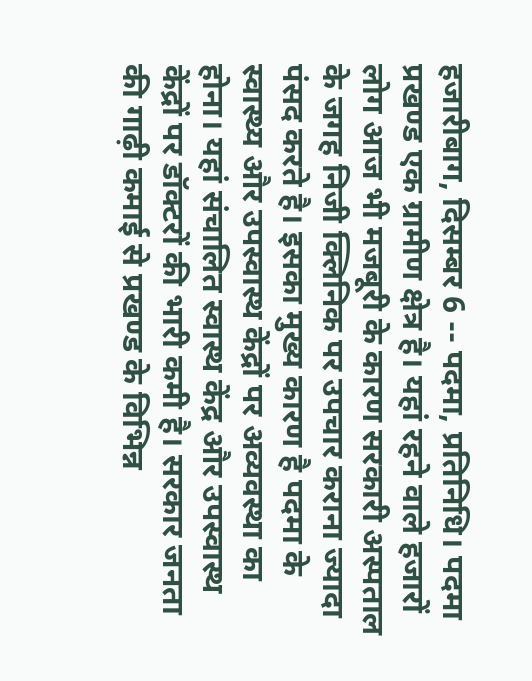हजारीबाग, दिसम्बर 6 -- पदमा, प्रतिनिधि। पदमा प्रखण्ड एक ग्रामीण क्षेत्र है। यहां रहने वाले हजारों लोग आज भी मजबूरी के कारण सरकारी अस्पताल के जगह निजी क्लिनिक पर उपचार कराना ज्यादा पंसद करते है। इसका मुख्य कारण है पदमा के स्वास्थ्य और उपस्वास्थ केंद्रों पर अव्यवस्था का होना। यहां संचालित स्वास्थ केंद्र और उपस्वास्थ केंद्रों पर डॉक्टरों की भारी कमी है। सरकार जनता की गाढ़ी कमाई से प्रखण्ड के विभिन्न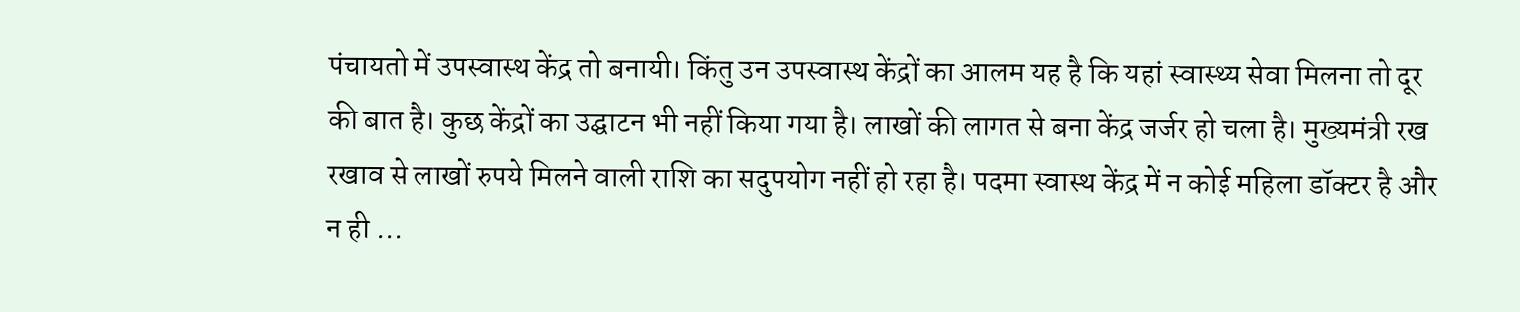पंचायतो में उपस्वास्थ केंद्र तो बनायी। किंतु उन उपस्वास्थ केंद्रों का आलम यह है कि यहां स्वास्थ्य सेवा मिलना तो दूर की बात है। कुछ केंद्रों का उद्घाटन भी नहीं किया गया है। लाखों की लागत से बना केंद्र जर्जर हो चला है। मुख्यमंत्री रख रखाव से लाखों रुपये मिलने वाली राशि का सदुपयोग नहीं हो रहा है। पदमा स्वास्थ केंद्र में न कोई महिला डॉक्टर है और न ही ...